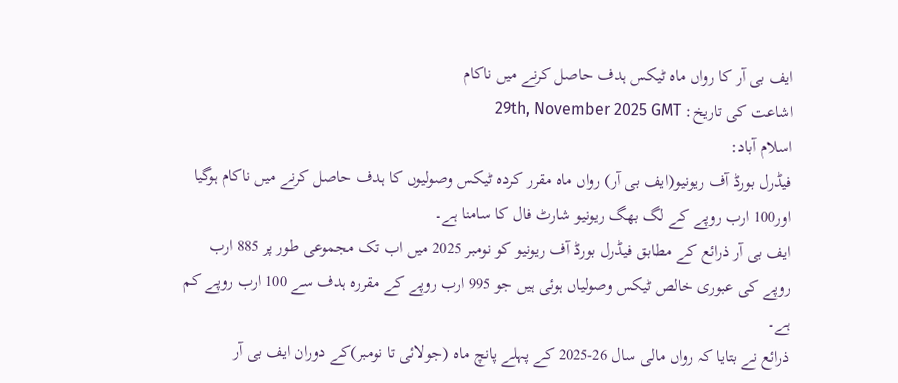ایف بی آر کا رواں ماہ ٹیکس ہدف حاصل کرنے میں ناکام
اشاعت کی تاریخ: 29th, November 2025 GMT
اسلام آباد:
فیڈرل بورڈ آف ریونیو(ایف بی آر) رواں ماہ مقرر کردہ ٹیکس وصولیوں کا ہدف حاصل کرنے میں ناکام ہوگیا اور100 ارب روپے کے لگ بھگ ریونیو شارٹ فال کا سامنا ہے۔
ایف بی آر ذرائع کے مطابق فیڈرل بورڈ آف ریونیو کو نومبر 2025 میں اب تک مجموعی طور پر 885 ارب روپے کی عبوری خالص ٹیکس وصولیاں ہوئی ہیں جو 995 ارب روپے کے مقررہ ہدف سے 100 ارب روپے کم ہے۔
ذرائع نے بتایا کہ رواں مالی سال 26-2025 کے پہلے پانچ ماہ (جولائی تا نومبر)کے دوران ایف بی آر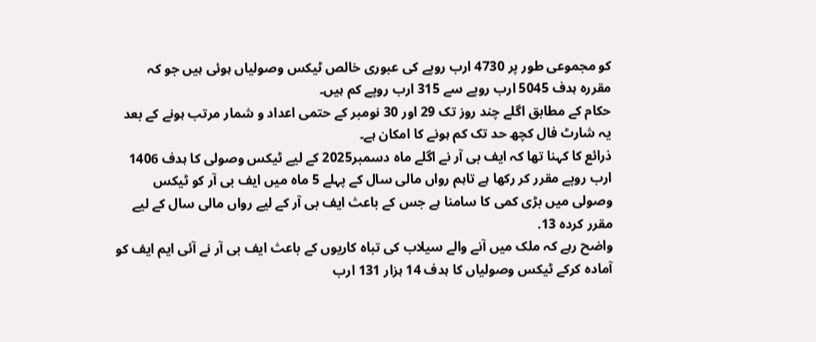کو مجموعی طور پر 4730 ارب روپے کی عبوری خالص ٹیکس وصولیاں ہوئی ہیں جو کہ مقررہ ہدف 5045 ارب روپے سے 315 ارب روپے کم ہیں۔
حکام کے مطابق اگلے چند روز تک 29 اور 30 نومبر کے حتمی اعداد و شمار مرتب ہونے کے بعد یہ شارٹ فال کچھ حد تک کم ہونے کا امکان ہے۔
ذرائع کا کہنا تھا کہ ایف بی آر نے اگلے ماہ دسمبر2025 کے لیے ٹیکس وصولی کا ہدف 1406 ارب روپے مقرر کر رکھا ہے تاہم رواں مالی سال کے پہلے 5 ماہ میں ایف بی آر کو ٹیکس وصولی میں بڑی کمی کا سامنا ہے جس کے باعث ایف بی آر کے لیے رواں مالی سال کے لیے مقرر کردہ 13.
واضح رہے کہ ملک میں آنے والے سیلاب کی تباہ کاریوں کے باعث ایف بی آر نے آئی ایم ایف کو آمادہ کرکے ٹیکس وصولیاں کا ہدف 14 ہزار 131 ارب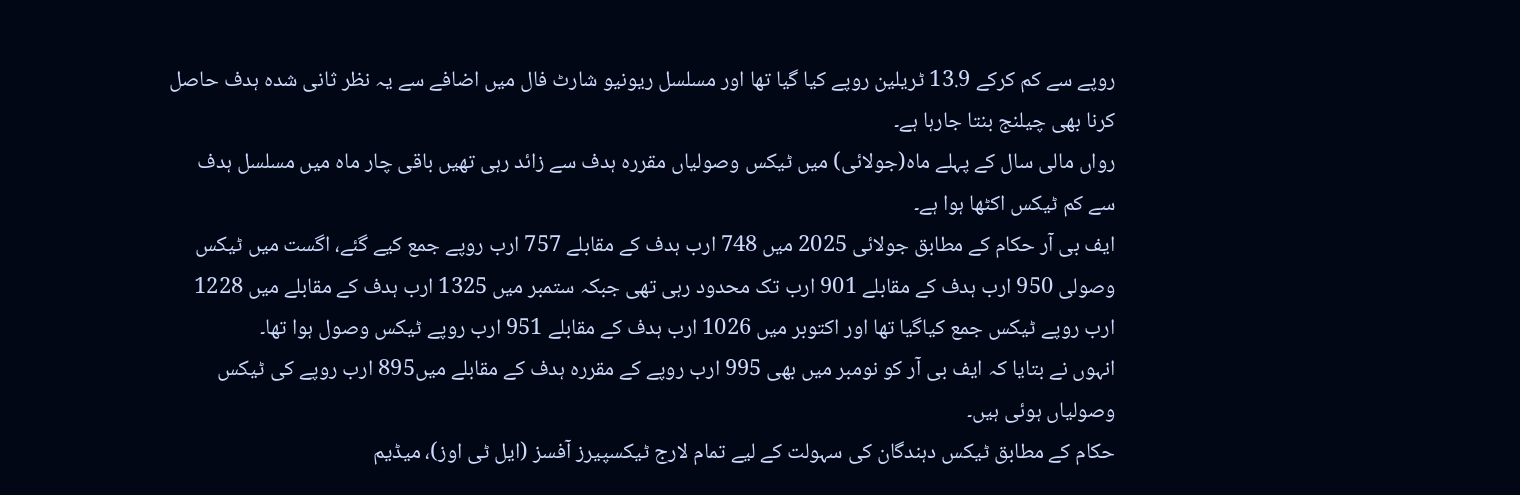روپے سے کم کرکے 13.9 ٹریلین روپے کیا گیا تھا اور مسلسل ریونیو شارٹ فال میں اضافے سے یہ نظر ثانی شدہ ہدف حاصل کرنا بھی چیلنج بنتا جارہا ہے۔
رواں مالی سال کے پہلے ماہ(جولائی) میں ٹیکس وصولیاں مقررہ ہدف سے زائد رہی تھیں باقی چار ماہ میں مسلسل ہدف سے کم ٹیکس اکٹھا ہوا ہے۔
ایف بی آر حکام کے مطابق جولائی 2025 میں 748 ارب ہدف کے مقابلے 757 ارب روپے جمع کیے گئے، اگست میں ٹیکس وصولی 950 ارب ہدف کے مقابلے 901 ارب تک محدود رہی تھی جبکہ ستمبر میں 1325 ارب ہدف کے مقابلے میں 1228 ارب روپے ٹیکس جمع کیاگیا تھا اور اکتوبر میں 1026 ارب ہدف کے مقابلے 951 ارب روپے ٹیکس وصول ہوا تھا۔
انہوں نے بتایا کہ ایف بی آر کو نومبر میں بھی 995 ارب روپے کے مقررہ ہدف کے مقابلے میں895 ارب روپے کی ٹیکس وصولیاں ہوئی ہیں۔
حکام کے مطابق ٹیکس دہندگان کی سہولت کے لیے تمام لارج ٹیکسپیرز آفسز (ایل ٹی اوز)، میڈیم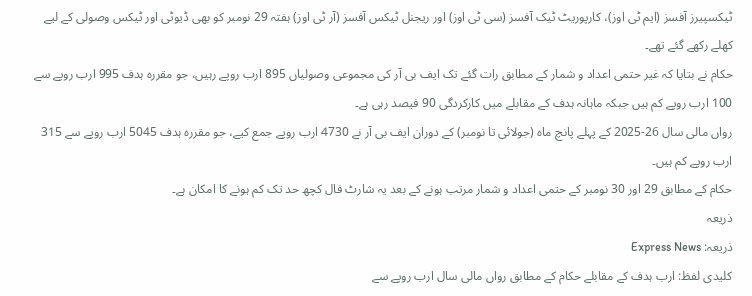ٹیکسپیرز آفسز (ایم ٹی اوز)، کارپوریٹ ٹیک آفسز (سی ٹی اوز) اور ریجنل ٹیکس آفسز (آر ٹی اوز) ہفتہ 29 نومبر کو بھی ڈیوٹی اور ٹیکس وصولی کے لیے کھلے رکھے گئے تھے۔
حکام نے بتایا کہ غیر حتمی اعداد و شمار کے مطابق رات گئے تک ایف بی آر کی مجموعی وصولیاں 895 ارب روپے رہیں، جو مقررہ ہدف 995 ارب روپے سے 100 ارب روپے کم ہیں جبکہ ماہانہ ہدف کے مقابلے میں کارکردگی 90 فیصد رہی ہے۔
رواں مالی سال 26-2025 کے پہلے پانچ ماہ (جولائی تا نومبر) کے دوران ایف بی آر نے 4730 ارب روپے جمع کیے، جو مقررہ ہدف 5045 ارب روپے سے 315 ارب روپے کم ہیں۔
حکام کے مطابق 29 اور 30 نومبر کے حتمی اعداد و شمار مرتب ہونے کے بعد یہ شارٹ فال کچھ حد تک کم ہونے کا امکان ہے۔
ذریعہ
ذریعہ: Express News
کلیدی لفظ: ارب ہدف کے مقابلے حکام کے مطابق رواں مالی سال ارب روپے سے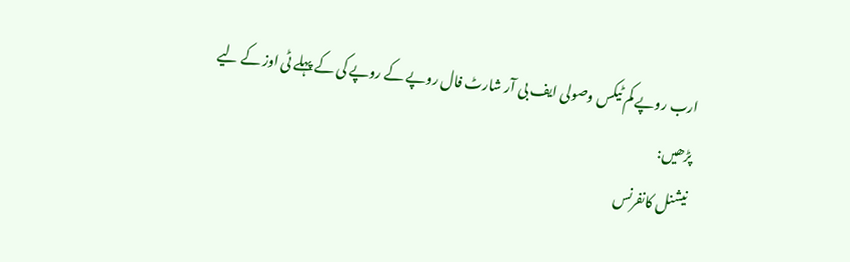ارب روپے کم ٹیکس وصولی ایف بی آر شارٹ فال روپے کے روپے کی کے پہلے ٹی اوز کے لیے
پڑھیں:
نیشنل کانفرنس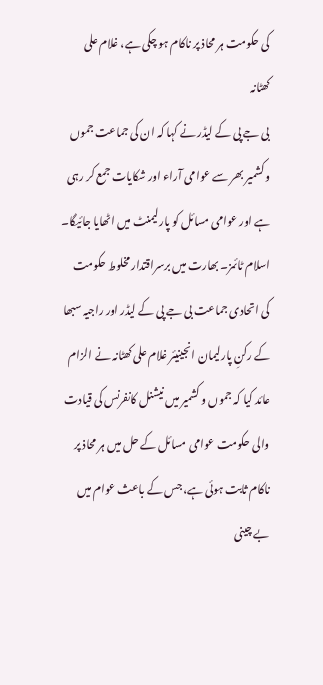کی حکومت ہر محاذ پر ناکام ہو چکی ہے، غلام علی کھٹانہ
بی جے پی کے لیڈر نے کہا کہ ان کی جماعت جموں و کشمیر بھر سے عوامی آراء اور شکایات جمع کر رہی ہے اور عوامی مسائل کو پارلیمنٹ میں اٹھایا جائیگا۔ اسلام ٹائمز۔ بھارت میں برسراقتدار مخلوط حکومت کی اتحادی جماعت بی جے پی کے لیڈر اور راجیہ سبھا کے رکنِ پارلیمان انجینیئر غلام علی کھٹانہ نے الزام عائد کیا کہ جموں و کشمیر میں نیشنل کانفرنس کی قیادت والی حکومت عوامی مسائل کے حل میں ہر محاذ پر ناکام ثابت ہوئی ہے، جس کے باعث عوام میں بے چینی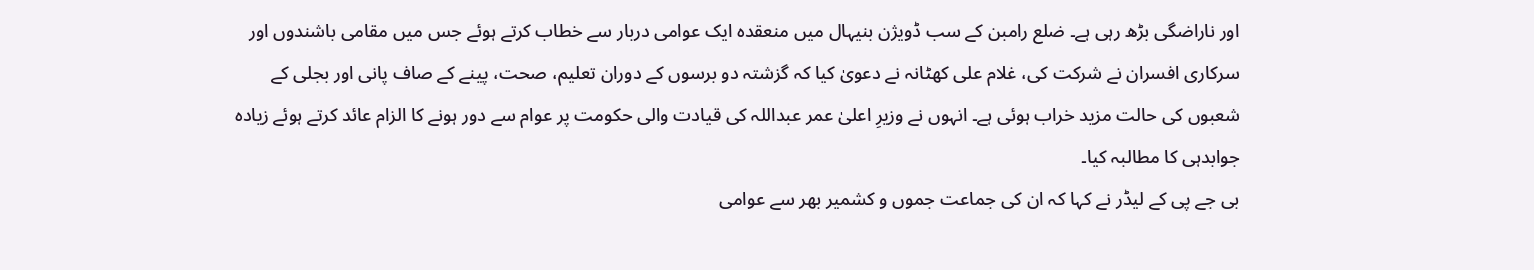اور ناراضگی بڑھ رہی ہے۔ ضلع رامبن کے سب ڈویژن بنیہال میں منعقدہ ایک عوامی دربار سے خطاب کرتے ہوئے جس میں مقامی باشندوں اور سرکاری افسران نے شرکت کی، غلام علی کھٹانہ نے دعویٰ کیا کہ گزشتہ دو برسوں کے دوران تعلیم، صحت، پینے کے صاف پانی اور بجلی کے شعبوں کی حالت مزید خراب ہوئی ہے۔ انہوں نے وزیرِ اعلیٰ عمر عبداللہ کی قیادت والی حکومت پر عوام سے دور ہونے کا الزام عائد کرتے ہوئے زیادہ جوابدہی کا مطالبہ کیا۔
بی جے پی کے لیڈر نے کہا کہ ان کی جماعت جموں و کشمیر بھر سے عوامی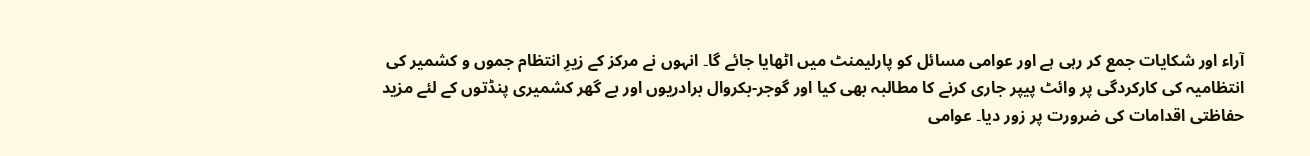آراء اور شکایات جمع کر رہی ہے اور عوامی مسائل کو پارلیمنٹ میں اٹھایا جائے گا۔ انہوں نے مرکز کے زیرِ انتظام جموں و کشمیر کی انتظامیہ کی کارکردگی پر وائٹ پیپر جاری کرنے کا مطالبہ بھی کیا اور گوجر-بکروال برادریوں اور بے گھر کشمیری پنڈتوں کے لئے مزید حفاظتی اقدامات کی ضرورت پر زور دیا۔ عوامی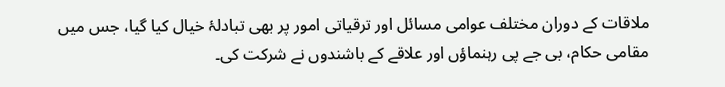ملاقات کے دوران مختلف عوامی مسائل اور ترقیاتی امور پر بھی تبادلۂ خیال کیا گیا، جس میں مقامی حکام، بی جے پی رہنماؤں اور علاقے کے باشندوں نے شرکت کی۔